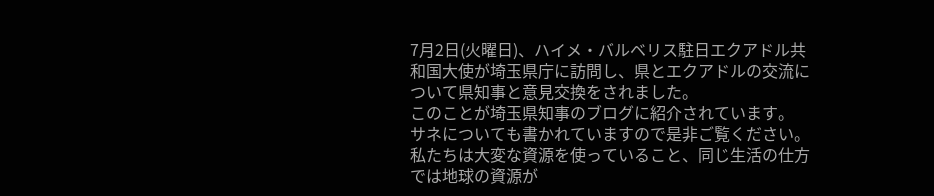7月2日(火曜日)、ハイメ・バルベリス駐日エクアドル共和国大使が埼玉県庁に訪問し、県とエクアドルの交流について県知事と意見交換をされました。
このことが埼玉県知事のブログに紹介されています。
サネについても書かれていますので是非ご覧ください。
私たちは大変な資源を使っていること、同じ生活の仕方では地球の資源が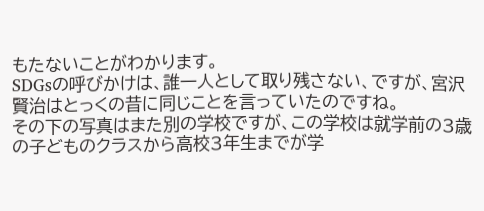もたないことがわかります。
SDGsの呼びかけは、誰一人として取り残さない、ですが、宮沢賢治はとっくの昔に同じことを言っていたのですね。
その下の写真はまた別の学校ですが、この学校は就学前の3歳の子どものクラスから高校3年生までが学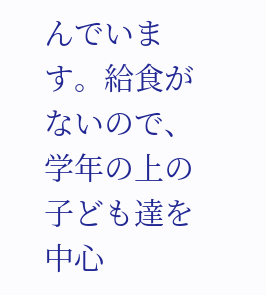んでいます。給食がないので、学年の上の子ども達を中心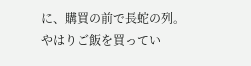に、購買の前で長蛇の列。やはりご飯を買ってい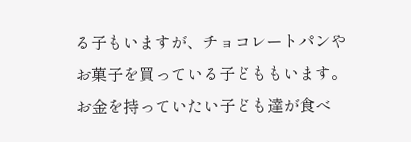る子もいますが、チョコレートパンやお菓子を買っている子どももいます。
お金を持っていたい子ども達が食べ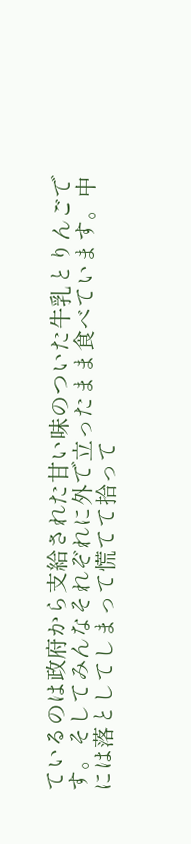ているのは政府から支給された甘い味のついた牛乳とりんごです。そしてみんなそれぞれに外で立ったまま食べています。中には落としてしまって慌てて拾って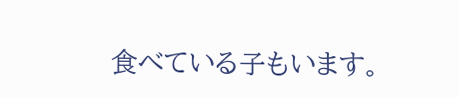食べている子もいます。